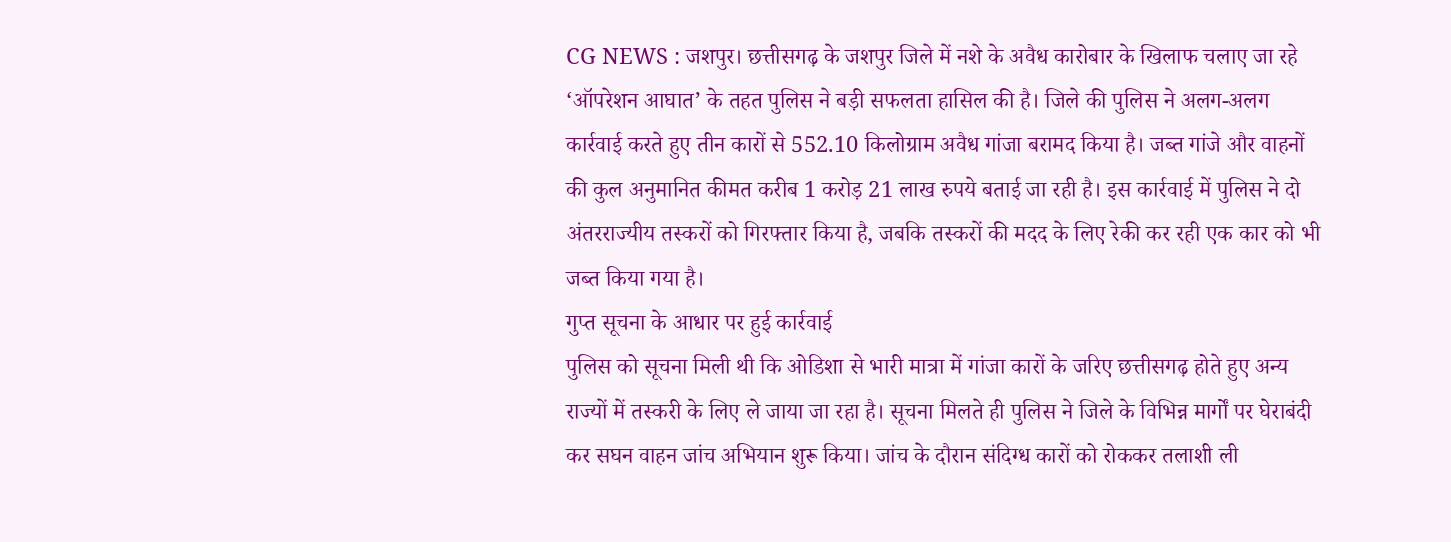CG NEWS : जशपुर। छत्तीसगढ़ के जशपुर जिले में नशे के अवैध कारोबार के खिलाफ चलाए जा रहे ‘ऑपरेशन आघात’ के तहत पुलिस ने बड़ी सफलता हासिल की है। जिले की पुलिस ने अलग-अलग कार्रवाई करते हुए तीन कारों से 552.10 किलोग्राम अवैध गांजा बरामद किया है। जब्त गांजे और वाहनों की कुल अनुमानित कीमत करीब 1 करोड़ 21 लाख रुपये बताई जा रही है। इस कार्रवाई में पुलिस ने दो अंतरराज्यीय तस्करों को गिरफ्तार किया है, जबकि तस्करों की मदद के लिए रेकी कर रही एक कार को भी जब्त किया गया है।
गुप्त सूचना के आधार पर हुई कार्रवाई
पुलिस को सूचना मिली थी कि ओडिशा से भारी मात्रा में गांजा कारों के जरिए छत्तीसगढ़ होते हुए अन्य राज्यों में तस्करी के लिए ले जाया जा रहा है। सूचना मिलते ही पुलिस ने जिले के विभिन्न मार्गों पर घेराबंदी कर सघन वाहन जांच अभियान शुरू किया। जांच के दौरान संदिग्ध कारों को रोककर तलाशी ली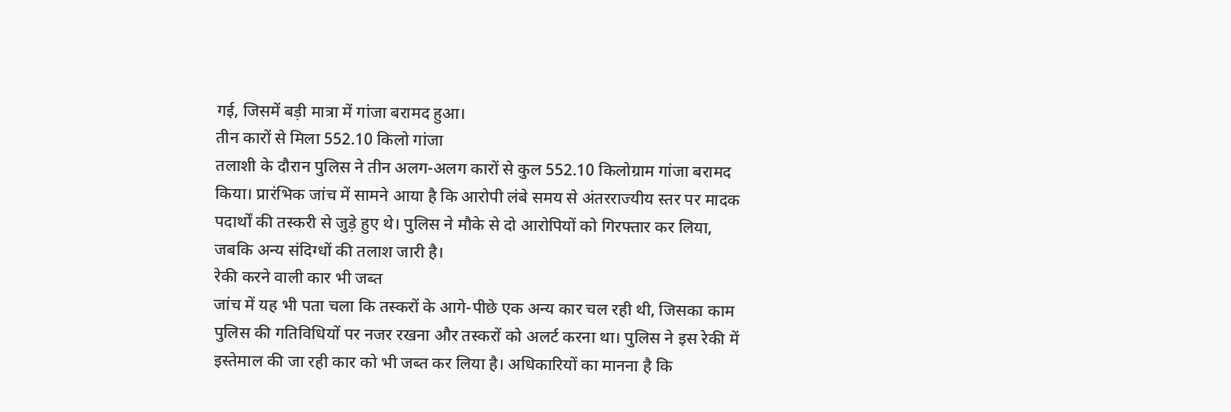गई, जिसमें बड़ी मात्रा में गांजा बरामद हुआ।
तीन कारों से मिला 552.10 किलो गांजा
तलाशी के दौरान पुलिस ने तीन अलग-अलग कारों से कुल 552.10 किलोग्राम गांजा बरामद किया। प्रारंभिक जांच में सामने आया है कि आरोपी लंबे समय से अंतरराज्यीय स्तर पर मादक पदार्थों की तस्करी से जुड़े हुए थे। पुलिस ने मौके से दो आरोपियों को गिरफ्तार कर लिया, जबकि अन्य संदिग्धों की तलाश जारी है।
रेकी करने वाली कार भी जब्त
जांच में यह भी पता चला कि तस्करों के आगे-पीछे एक अन्य कार चल रही थी, जिसका काम पुलिस की गतिविधियों पर नजर रखना और तस्करों को अलर्ट करना था। पुलिस ने इस रेकी में इस्तेमाल की जा रही कार को भी जब्त कर लिया है। अधिकारियों का मानना है कि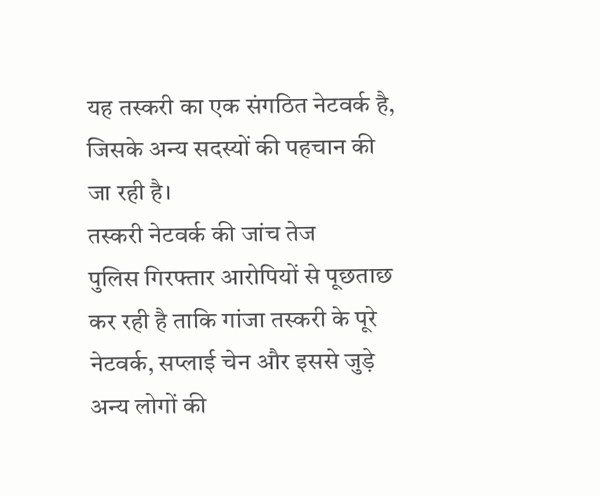यह तस्करी का एक संगठित नेटवर्क है, जिसके अन्य सदस्यों की पहचान की जा रही है।
तस्करी नेटवर्क की जांच तेज
पुलिस गिरफ्तार आरोपियों से पूछताछ कर रही है ताकि गांजा तस्करी के पूरे नेटवर्क, सप्लाई चेन और इससे जुड़े अन्य लोगों की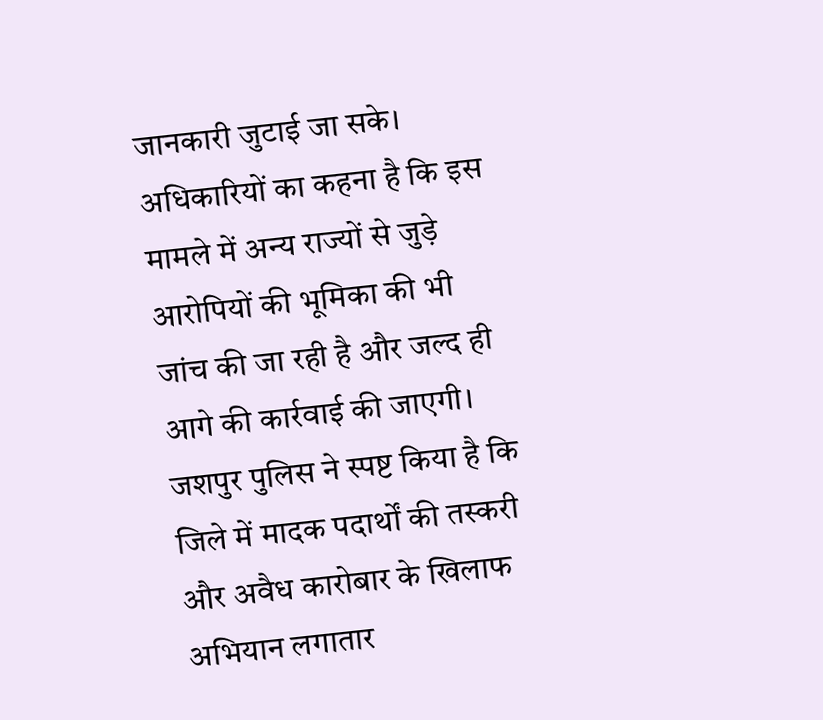जानकारी जुटाई जा सके। अधिकारियों का कहना है कि इस मामले में अन्य राज्यों से जुड़े आरोपियों की भूमिका की भी जांच की जा रही है और जल्द ही आगे की कार्रवाई की जाएगी।
जशपुर पुलिस ने स्पष्ट किया है कि जिले में मादक पदार्थों की तस्करी और अवैध कारोबार के खिलाफ अभियान लगातार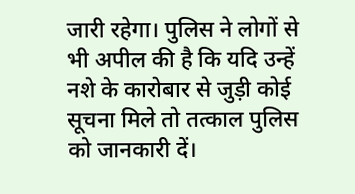जारी रहेगा। पुलिस ने लोगों से भी अपील की है कि यदि उन्हें नशे के कारोबार से जुड़ी कोई सूचना मिले तो तत्काल पुलिस को जानकारी दें।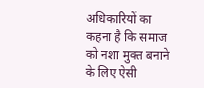अधिकारियों का कहना है कि समाज को नशा मुक्त बनाने के लिए ऐसी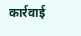कार्रवाई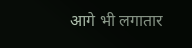आगे भी लगातार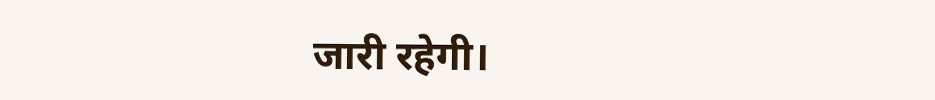जारी रहेगी।